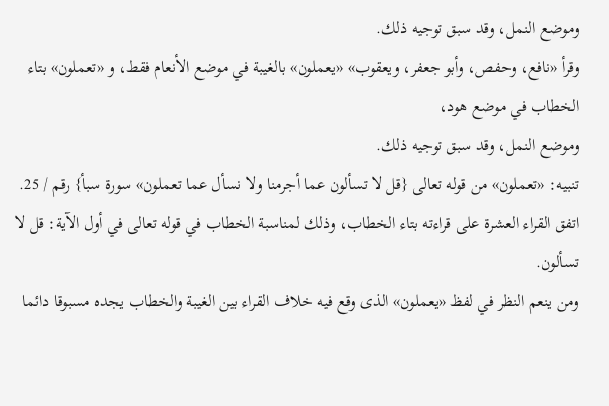وموضع النمل، وقد سبق توجيه ذلك.
وقرأ «نافع، وحفص، وأبو جعفر، ويعقوب» «يعملون» بالغيبة في موضع الأنعام فقط، و «تعملون» بتاء الخطاب في موضع هود،
وموضع النمل، وقد سبق توجيه ذلك.
تنبيه: «تعملون» من قوله تعالى {قل لا تسألون عما أجرمنا ولا نسأل عما تعملون» سورة سبأ} رقم / 25.
اتفق القراء العشرة على قراءته بتاء الخطاب، وذلك لمناسبة الخطاب في قوله تعالى في أول الآية: قل لا تسألون.
ومن ينعم النظر في لفظ «يعملون» الذى وقع فيه خلاف القراء بين الغيبة والخطاب يجده مسبوقا دائما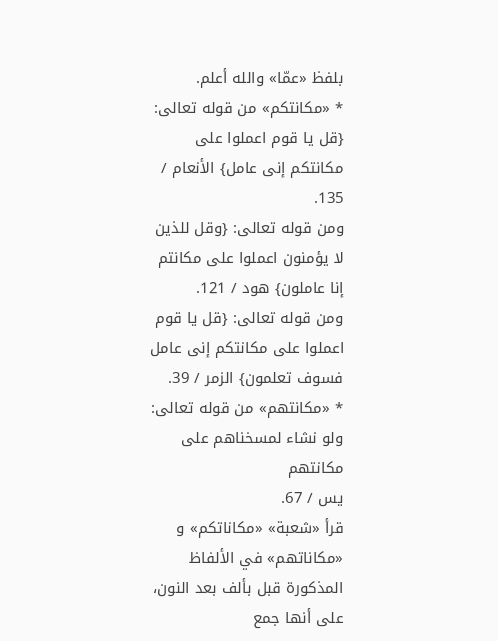بلفظ «عمّا» والله أعلم.
* «مكانتكم» من قوله تعالى: {قل يا قوم اعملوا على مكانتكم إنى عامل} الأنعام / 135.
ومن قوله تعالى: {وقل للذين لا يؤمنون اعملوا على مكانتم إنا عاملون} هود / 121.
ومن قوله تعالى: {قل يا قوم اعملوا على مكانتكم إنى عامل فسوف تعلمون} الزمر / 39.
* «مكانتهم» من قوله تعالى: ولو نشاء لمسخناهم على مكانتهم
يس / 67.
قرأ «شعبة» «مكاناتكم» و «مكاناتهم» في الألفاظ المذكورة قبل بألف بعد النون، على أنها جمع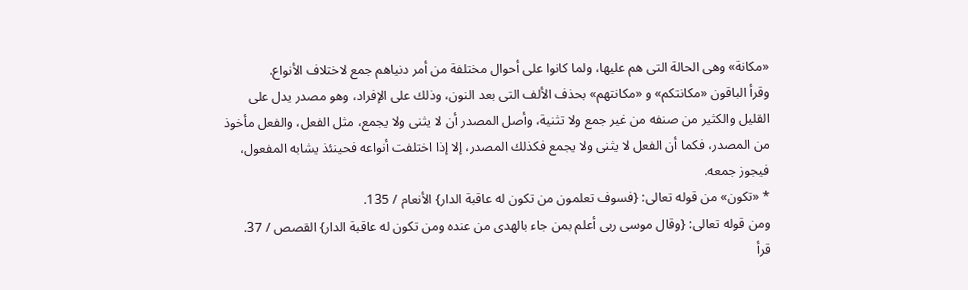«مكانة» وهى الحالة التى هم عليها، ولما كانوا على أحوال مختلفة من أمر دنياهم جمع لاختلاف الأنواع.
وقرأ الباقون «مكانتكم» و «مكانتهم» بحذف الألف التى بعد النون، وذلك على الإفراد، وهو مصدر يدل على القليل والكثير من صنفه من غير جمع ولا تثنية، وأصل المصدر أن لا يثنى ولا يجمع، مثل الفعل، والفعل مأخوذ من المصدر، فكما أن الفعل لا يثنى ولا يجمع فكذلك المصدر، إلا إذا اختلفت أنواعه فحينئذ يشابه المفعول، فيجوز جمعه.
* «تكون» من قوله تعالى: {فسوف تعلمون من تكون له عاقبة الدار} الأنعام / 135.
ومن قوله تعالى: {وقال موسى ربى أعلم بمن جاء بالهدى من عنده ومن تكون له عاقبة الدار} القصص / 37.
قرأ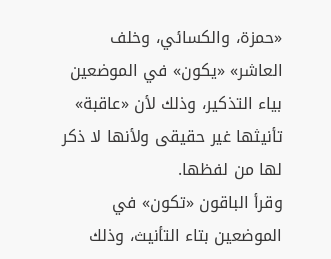«حمزة، والكسائي، وخلف العاشر» «يكون» في الموضعين بياء التذكير، وذلك لأن «عاقبة» تأنيثها غير حقيقى ولأنها لا ذكر لها من لفظها.
وقرأ الباقون «تكون» في الموضعين بتاء التأنيث، وذلك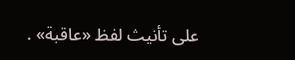على تأنيث لفظ «عاقبة» .